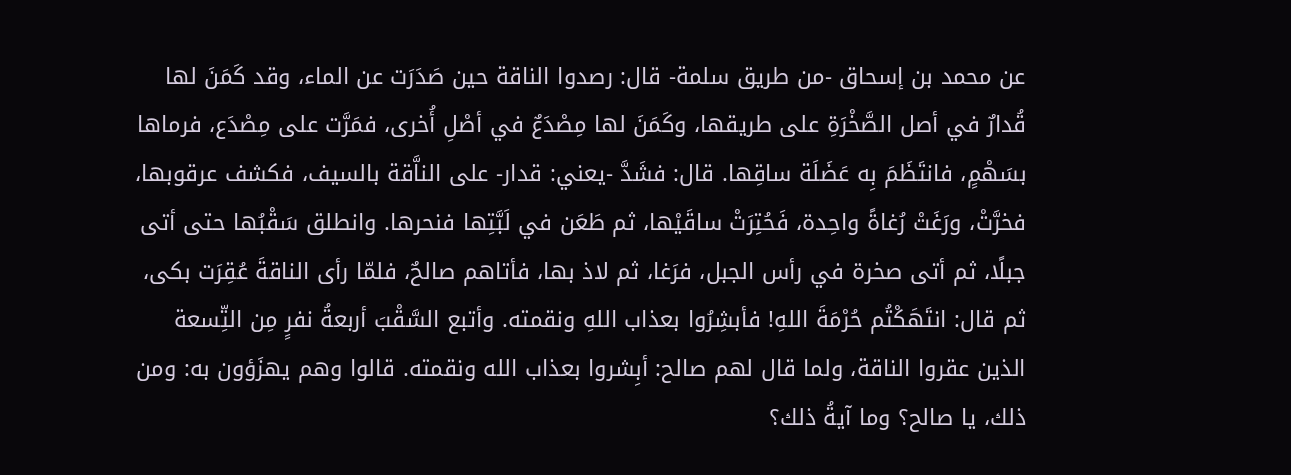عن محمد بن إسحاق -من طريق سلمة- قال: رصدوا الناقة حين صَدَرَت عن الماء، وقد كَمَنَ لها قُدارٌ في أصل الصَّخْرَةِ على طريقها، وكَمَنَ لها مِصْدَعٌ في أصْلِ أُخرى، فمَرَّت على مِصْدَع، فرماها بسَهْمٍ، فانتَظَمَ بِه عَضَلَة ساقِها. قال: فشَدَّ -يعني: قدار- على الناَّقة بالسيف، فكشف عرقوبها، فخرَّتْ، ورَغَتْ رُغاةً واحِدة، فَحُتِرَتْ ساقَيْها، ثم طَعَن في لَبَّتِها فنحرها. وانطلق سَقْبُها حتى أتى جبلًا، ثم أتى صخرة في رأس الجبل، فرَغا، ثم لاذ بها، فأتاهم صالحٌ، فلمّا رأى الناقةَ عُقِرَت بكى، ثم قال: انتَهَكْتُم حُرْمَةَ اللهِ! فأبشِرُوا بعذاب اللهِ ونقمته. وأتبع السَّقْبَ أربعةُ نفرٍ مِن التِّسعة الذين عقروا الناقة، ولما قال لهم صالح: أبِشروا بعذاب الله ونقمته. قالوا وهم يهزَؤون به: ومن ذلك، يا صالح؟ وما آيةُ ذلك؟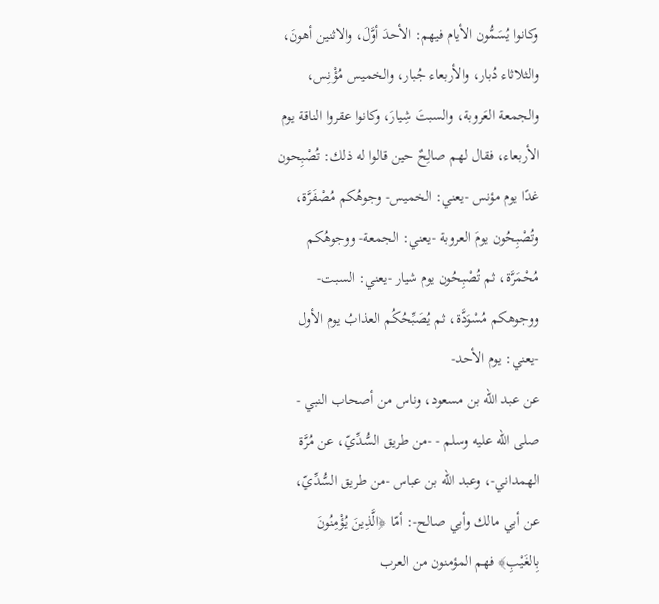وكانوا يُسَمُّون الأيام فيهم: الأحدَ أوَّلَ، والاثنين أهونَ، والثلاثاء دُبار، والأربعاء جُبار، والخميس مُؤْنِس، والجمعة العَروبة، والسبتَ شِيارَ، وكانوا عقروا الناقة يوم الأربعاء، فقال لهم صالِحٌ حين قالوا له ذلك: تُصْبِحون غدًا يوم مؤنس -يعني: الخميس- وجوهُكم مُصْفَرَّة، وتُصْبِحُون يومَ العروبة -يعني: الجمعة- ووجوهُكم مُحْمَرَّة، ثم تُصْبِحُون يوم شيار -يعني: السبت- ووجوهكم مُسْوَدَّة، ثم يُصَبِّحُكُم العذابُ يوم الأول -يعني: يوم الأحد-
عن عبد الله بن مسعود، وناس من أصحاب النبي - صلى الله عليه وسلم - -من طريق السُّدِّيّ، عن مُرَّة الهمداني-، وعبد الله بن عباس -من طريق السُّدِّيّ، عن أبي مالك وأبي صالح-: أمّا ﴿الَّذِينَ يُؤْمِنُونَ بِالغَيْبِ﴾ فهم المؤمنون من العرب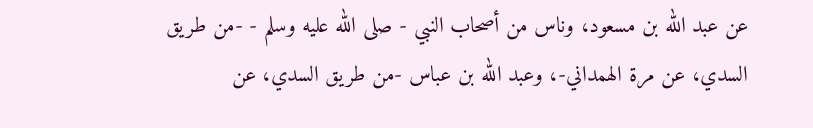عن عبد الله بن مسعود، وناس من أصحاب النبي - صلى الله عليه وسلم - -من طريق السدي، عن مرة الهمداني-، وعبد الله بن عباس -من طريق السدي، عن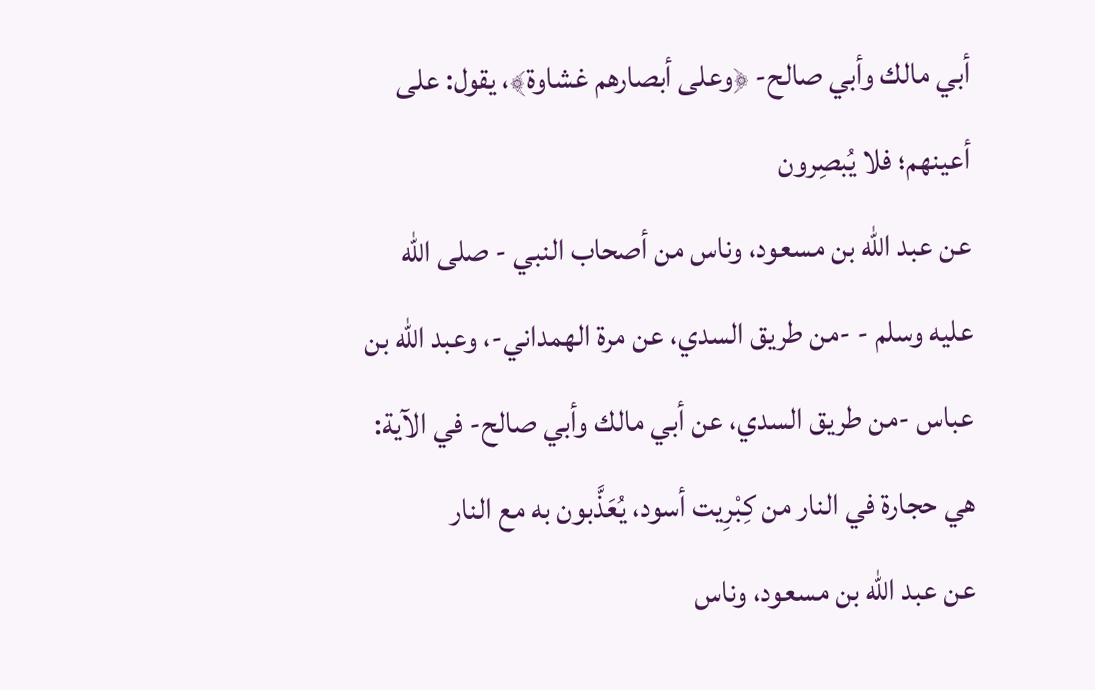أبي مالك وأبي صالح- ﴿وعلى أبصارهم غشاوة﴾، يقول: على أعينهم؛ فلا يُبصِرون
عن عبد الله بن مسعود، وناس من أصحاب النبي - صلى الله عليه وسلم - -من طريق السدي، عن مرة الهمداني-، وعبد الله بن عباس -من طريق السدي، عن أبي مالك وأبي صالح- في الآية: هي حجارة في النار من كِبْرِيت أسود، يُعَذَّبون به مع النار
عن عبد الله بن مسعود، وناس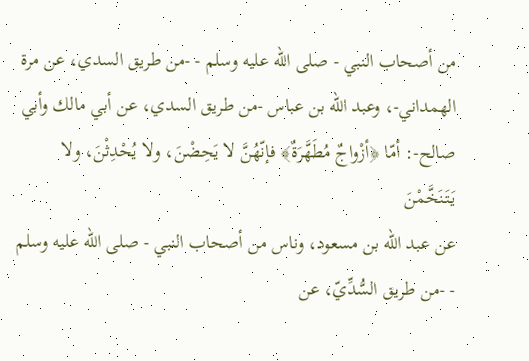من أصحاب النبي - صلى الله عليه وسلم - -من طريق السدي، عن مرة الهمداني-، وعبد الله بن عباس -من طريق السدي، عن أبي مالك وأبي صالح-: أمّا ﴿أزْواجٌ مُطَهَّرَةٌ﴾ فإنّهُنَّ لا يَحِضْنَ، ولا يُحْدِثْنَ، ولا يَتَنَخَّمْنَ
عن عبد الله بن مسعود، وناس من أصحاب النبي - صلى الله عليه وسلم - -من طريق السُّدِّيّ، عن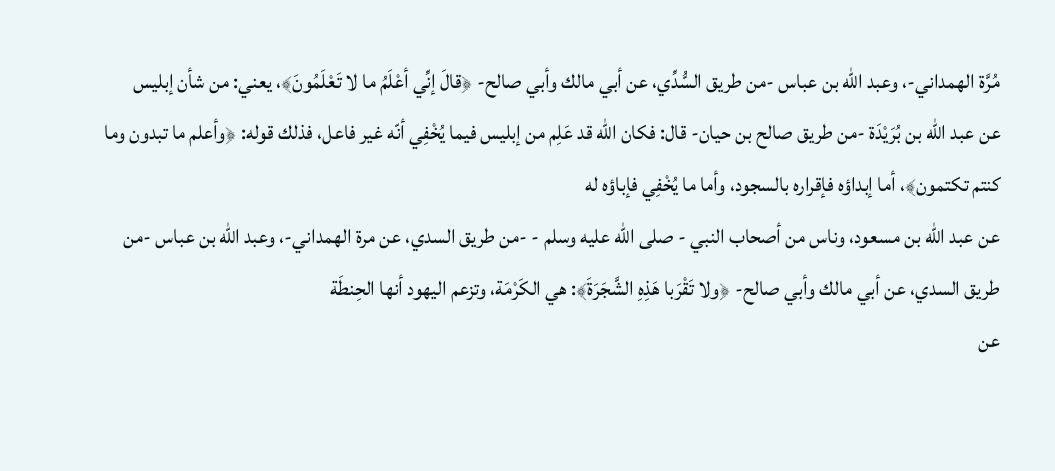مُرَّة الهمداني-، وعبد الله بن عباس -من طريق السُّدِّي، عن أبي مالك وأبي صالح- ﴿قالَ إنِّي أعْلَمُ ما لا تَعْلَمُونَ﴾، يعني: من شأن إبليس
عن عبد الله بن بُرَيْدَة -من طريق صالح بن حيان- قال: فكان الله قد عَلِم من إبليس فيما يُخْفِي أنّه غير فاعل، فذلك قوله: ﴿وأعلم ما تبدون وما كنتم تكتمون﴾، أما إبداؤه فإقراره بالسجود، وأما ما يُخْفِي فإباؤه له
عن عبد الله بن مسعود، وناس من أصحاب النبي - صلى الله عليه وسلم - -من طريق السدي، عن مرة الهمداني-، وعبد الله بن عباس -من طريق السدي، عن أبي مالك وأبي صالح- ﴿ولا تَقْرَبا هَذِهِ الشَّجَرَةَ﴾: هي الكَرْمَة، وتزعم اليهود أنها الحِنطَة
عن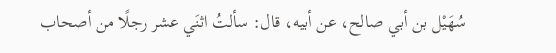سُهَيْل بن أبي صالح، عن أبيه، قال: سألتُ اثنَي عشر رجلًا من أصحاب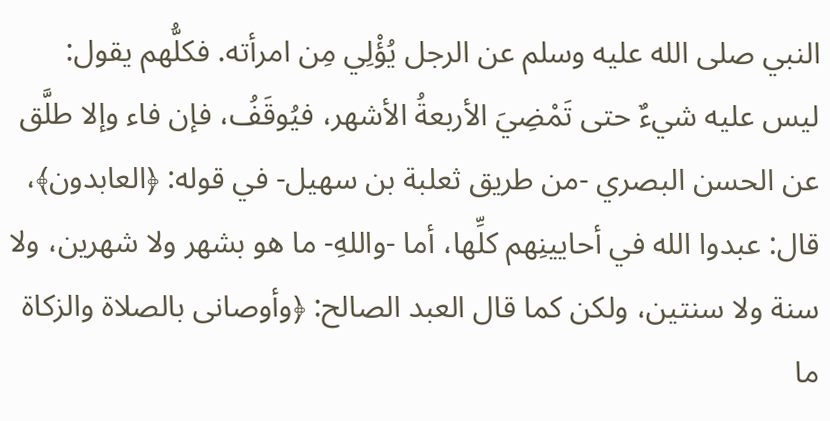النبي صلى الله عليه وسلم عن الرجل يُؤْلِي مِن امرأته. فكلُّهم يقول: ليس عليه شيءٌ حتى تَمْضِيَ الأربعةُ الأشهر، فيُوقَفُ، فإن فاء وإلا طلَّق
عن الحسن البصري -من طريق ثعلبة بن سهيل- في قوله: ﴿العابدون﴾، قال: عبدوا الله في أحايينِهم كلِّها، أما -واللهِ- ما هو بشهر ولا شهرين، ولا سنة ولا سنتين، ولكن كما قال العبد الصالح: ﴿وأوصانى بالصلاة والزكاة ما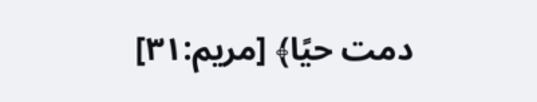دمت حيًا﴾ [مريم:٣١]